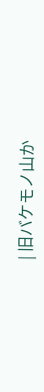| 旧バケモノ山か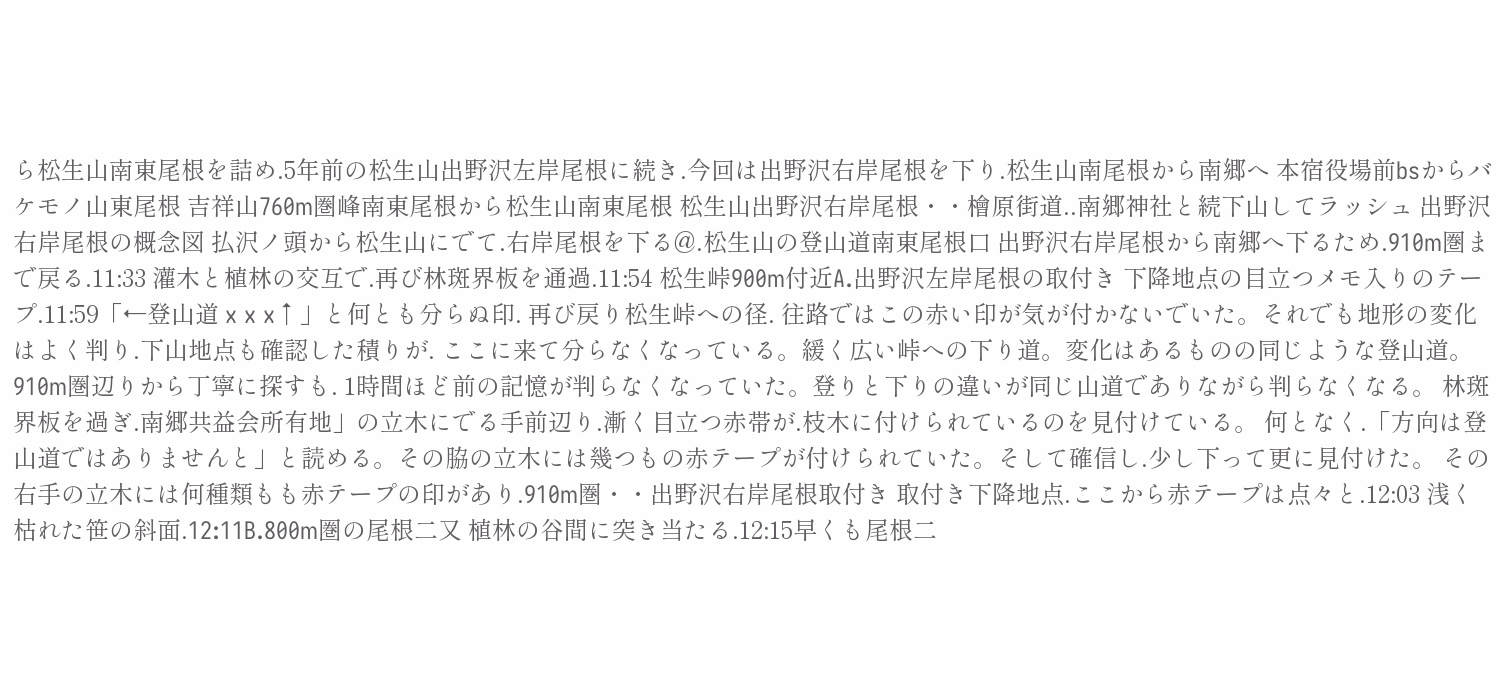ら松生山南東尾根を詰め.5年前の松生山出野沢左岸尾根に続き.今回は出野沢右岸尾根を下り.松生山南尾根から南郷へ 本宿役場前bsからバケモノ山東尾根 吉祥山760m圏峰南東尾根から松生山南東尾根 松生山出野沢右岸尾根・・檜原街道..南郷神社と続下山してラッシュ 出野沢右岸尾根の概念図 払沢ノ頭から松生山にでて.右岸尾根を下る@.松生山の登山道南東尾根口 出野沢右岸尾根から南郷へ下るため.910m圏まで戻る.11:33 灌木と植林の交互で.再び林斑界板を通過.11:54 松生峠900m付近A.出野沢左岸尾根の取付き 下降地点の目立つメモ入りのテープ.11:59「←登山道 x x x↑」と何とも分らぬ印. 再び戻り松生峠への径. 往路ではこの赤い印が気が付かないでいた。それでも地形の変化はよく判り.下山地点も確認した積りが. ここに来て分らなくなっている。緩く広い峠への下り道。変化はあるものの同じような登山道。910m圏辺りから丁寧に探すも. 1時間ほど前の記憶が判らなくなっていた。登りと下りの違いが同じ山道でありながら判らなくなる。 林斑界板を過ぎ.南郷共益会所有地」の立木にでる手前辺り.漸く目立つ赤帯が.枝木に付けられているのを見付けている。 何となく.「方向は登山道ではありませんと」と読める。その脇の立木には幾つもの赤テープが付けられていた。そして確信し.少し下って更に見付けた。 その右手の立木には何種類もも赤テープの印があり.910m圏・・出野沢右岸尾根取付き 取付き下降地点.ここから赤テープは点々と.12:03 浅く枯れた笹の斜面.12:11B.800m圏の尾根二又 植林の谷間に突き当たる.12:15早くも尾根二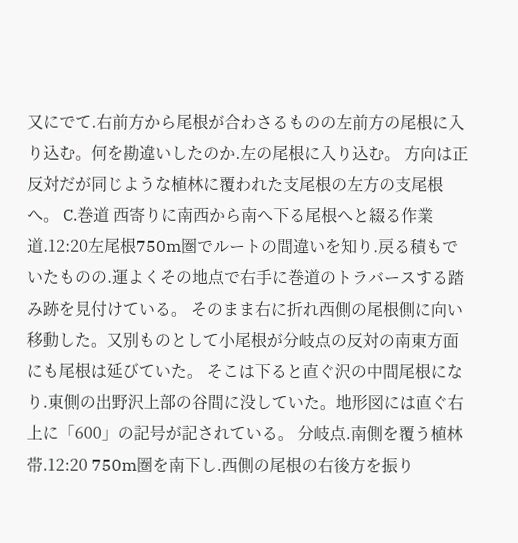又にでて.右前方から尾根が合わさるものの左前方の尾根に入り込む。何を勘違いしたのか.左の尾根に入り込む。 方向は正反対だが同じような植林に覆われた支尾根の左方の支尾根へ。 C.巻道 西寄りに南西から南へ下る尾根へと綴る作業道.12:20左尾根750m圏でルートの間違いを知り.戻る積もでいたものの.運よくその地点で右手に巻道のトラバースする踏み跡を見付けている。 そのまま右に折れ西側の尾根側に向い移動した。又別ものとして小尾根が分岐点の反対の南東方面にも尾根は延びていた。 そこは下ると直ぐ沢の中間尾根になり.東側の出野沢上部の谷間に没していた。地形図には直ぐ右上に「600」の記号が記されている。 分岐点.南側を覆う植林帯.12:20 750m圏を南下し.西側の尾根の右後方を振り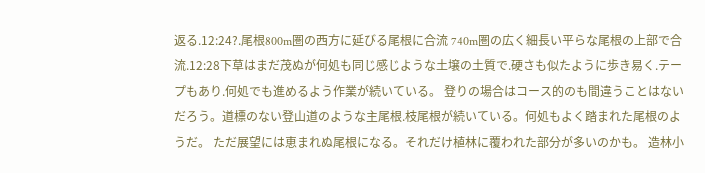返る.12:24?.尾根800m圏の西方に延びる尾根に合流 740m圏の広く細長い平らな尾根の上部で合流.12:28下草はまだ茂ぬが何処も同じ感じような土壌の土質で.硬さも似たように歩き易く.テープもあり.何処でも進めるよう作業が続いている。 登りの場合はコース的のも間違うことはないだろう。道標のない登山道のような主尾根.枝尾根が続いている。何処もよく踏まれた尾根のようだ。 ただ展望には恵まれぬ尾根になる。それだけ植林に覆われた部分が多いのかも。 造林小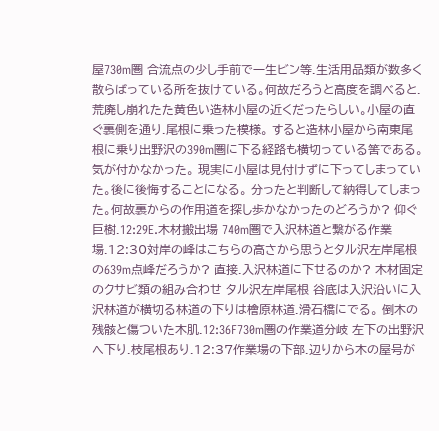屋730m圏 合流点の少し手前で一生ビン等.生活用品類が数多く散らばっている所を抜けている。何故だろうと高度を調べると. 荒廃し崩れたた黄色い造林小屋の近くだったらしい。小屋の直ぐ裏側を通り.尾根に乗った模様。 すると造林小屋から南東尾根に乗り出野沢の390m圏に下る経路も横切っている筈である。気が付かなかった。 現実に小屋は見付けずに下ってしまっていた。後に後悔することになる。 分ったと判断して納得してしまった。何故裏からの作用道を探し歩かなかったのどろうか? 仰ぐ巨樹.12:29E.木材搬出場 740m圏で入沢林道と繋がる作業場.12:30対岸の峰はこちらの高さから思うとタル沢左岸尾根の639m点峰だろうか? 直接.入沢林道に下せるのか? 木材固定のクサビ類の組み合わせ タル沢左岸尾根 谷底は入沢沿いに入沢林道が横切る林道の下りは檜原林道.滑石橋にでる。 倒木の残骸と傷ついた木肌.12:36F730m圏の作業道分岐 左下の出野沢へ下り.枝尾根あり.12:37作業場の下部.辺りから木の屋号が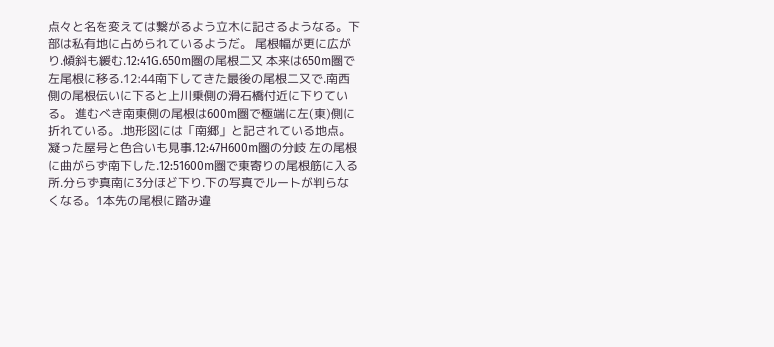点々と名を変えては繋がるよう立木に記さるようなる。下部は私有地に占められているようだ。 尾根幅が更に広がり.傾斜も緩む.12:41G.650m圏の尾根二又 本来は650m圏で左尾根に移る.12:44南下してきた最後の尾根二又で.南西側の尾根伝いに下ると上川乗側の滑石橋付近に下りている。 進むべき南東側の尾根は600m圏で極端に左(東)側に折れている。.地形図には「南郷」と記されている地点。 凝った屋号と色合いも見事.12:47H600m圏の分岐 左の尾根に曲がらず南下した.12:51600m圏で東寄りの尾根筋に入る所.分らず真南に3分ほど下り.下の写真でルートが判らなくなる。1本先の尾根に踏み違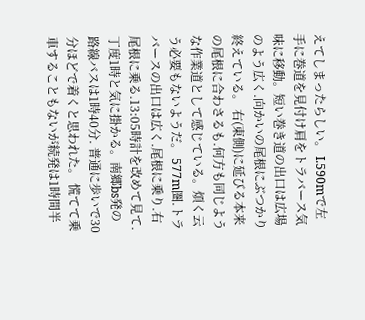えてしまったらしい。 I.590mで左手に巻道を見付け肩をトラバース気味に移動。短い巻き道の出口は広場のよう広く.向かいの尾根にぶつかり終えている。 右(東側)に延びる本来の尾根に合わさるも.何方も同じような作業道として感じている。煩く云う必要もないようだ。 577m圏.トラバースの出口は広く.尾根に乗り.右尾根に乗る.13:05時計を改めて見て.丁度1時と気に掛かる。南郷bs発の路線バスは1時40分. 普通に歩いで30分ほどで着くと思われた。 慌てて乗車することもないが続発は1時間半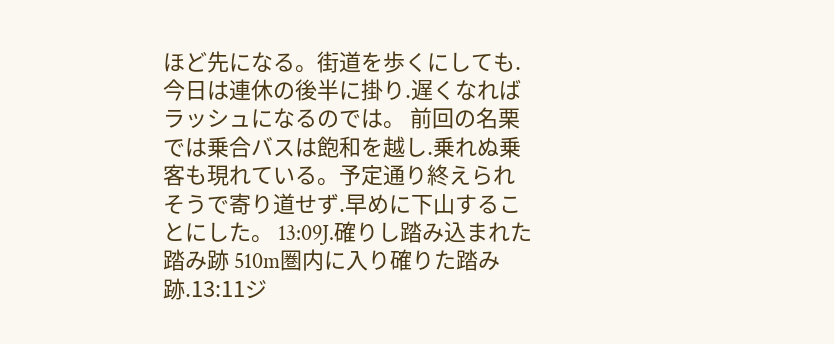ほど先になる。街道を歩くにしても.今日は連休の後半に掛り.遅くなればラッシュになるのでは。 前回の名栗では乗合バスは飽和を越し.乗れぬ乗客も現れている。予定通り終えられそうで寄り道せず.早めに下山することにした。 13:09J.確りし踏み込まれた踏み跡 510m圏内に入り確りた踏み跡.13:11ジ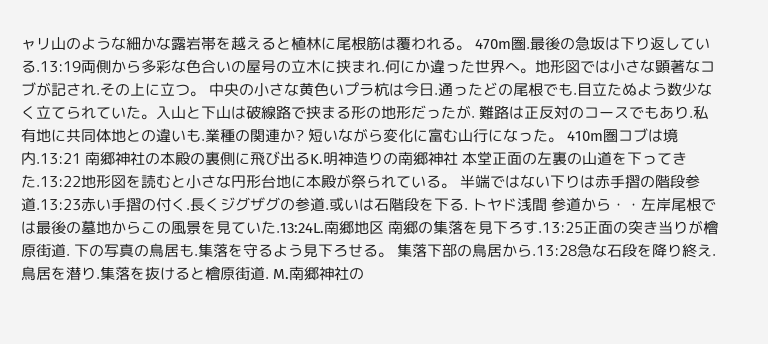ャリ山のような細かな露岩帯を越えると植林に尾根筋は覆われる。 470m圏.最後の急坂は下り返している.13:19両側から多彩な色合いの屋号の立木に挟まれ.何にか違った世界へ。地形図では小さな顕著なコブが記され.その上に立つ。 中央の小さな黄色いプラ杭は今日.通ったどの尾根でも.目立たぬよう数少なく立てられていた。入山と下山は破線路で挟まる形の地形だったが. 難路は正反対のコースでもあり.私有地に共同体地との違いも.業種の関連か? 短いながら変化に富む山行になった。 410m圏コブは境内.13:21 南郷神社の本殿の裏側に飛び出るK.明神造りの南郷神社 本堂正面の左裏の山道を下ってきた.13:22地形図を読むと小さな円形台地に本殿が祭られている。 半端ではない下りは赤手摺の階段参道.13:23赤い手摺の付く.長くジグザグの参道.或いは石階段を下る. トヤド浅間 参道から・・左岸尾根では最後の墓地からこの風景を見ていた.13:24L.南郷地区 南郷の集落を見下ろす.13:25正面の突き当りが檜原街道. 下の写真の鳥居も.集落を守るよう見下ろせる。 集落下部の鳥居から.13:28急な石段を降り終え.鳥居を潜り.集落を抜けると檜原街道. M.南郷神社の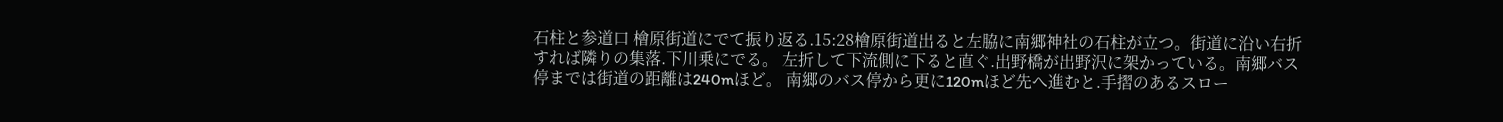石柱と参道口 檜原街道にでて振り返る.15:28檜原街道出ると左脇に南郷神社の石柱が立つ。街道に沿い右折すれば隣りの集落.下川乗にでる。 左折して下流側に下ると直ぐ.出野橋が出野沢に架かっている。南郷バス停までは街道の距離は240mほど。 南郷のバス停から更に120mほど先へ進むと.手摺のあるスロー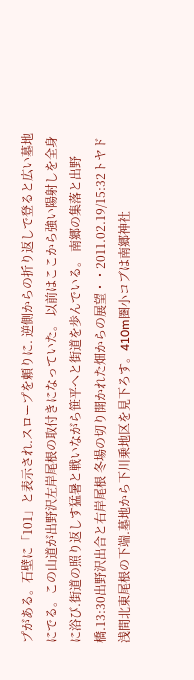プがある。石壁に「101」と表示され.スロープを頼りに. 逆側からの折り返しで登ると広い墓地にでる。この山道が出野沢左岸尾根の取付きになっていた。 以前はここから強い陽射しを全身に浴び.街道の照り返しす猛暑と戦いながら笹平へと街道を歩んでいる。 南郷の集落と出野橋.13:30出野沢出合と右岸尾根 冬場の切り開かれた畑からの展望・・2011.02.19/15:32トヤド浅間北東尾根の下端.墓地から下川乗地区を見下ろす。410m圏小コブは南郷神社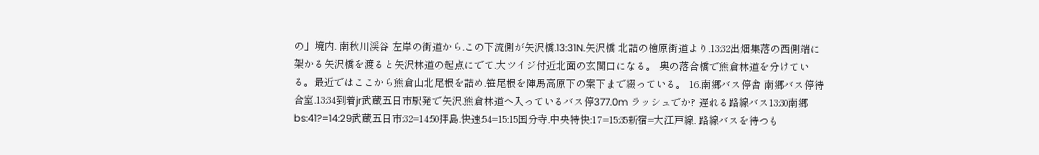の」境内. 南秋川渓谷 左岸の街道から.この下流側が矢沢橋.13:31N.矢沢橋 北詰の檜原街道より.13:32出畑集落の西側端に架かる矢沢橋を渡ると矢沢林道の起点にでて.大ツイジ付近北面の玄関口になる。 奥の落合橋で熊倉林道を分けている。最近ではここから熊倉山北尾根を詰め.笹尾根を陣馬高原下の案下まで綴っている。 16.南郷バス停舎 南郷バス停待合室.13:34到着jr武蔵五日市駅発で矢沢.熊倉林道へ入っているバス停377.0m ラッシュでか? 遅れる路線バス13:30南郷bs:41?=14:29武蔵五日市:32=14:50拝島.快速:54=15:15国分寺.中央特快:17=15:35新宿=大江戸線. 路線バスを待つも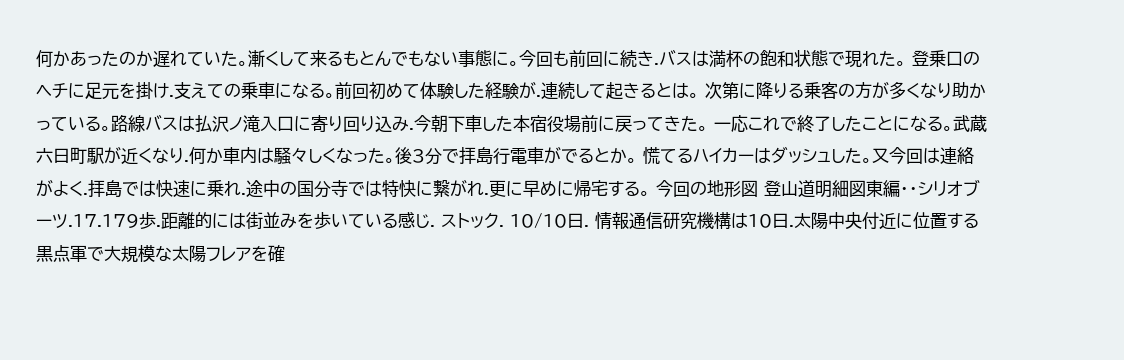何かあったのか遅れていた。漸くして来るもとんでもない事態に。今回も前回に続き.バスは満杯の飽和状態で現れた。 登乗口のヘチに足元を掛け.支えての乗車になる。前回初めて体験した経験が.連続して起きるとは。 次第に降りる乗客の方が多くなり助かっている。路線バスは払沢ノ滝入口に寄り回り込み.今朝下車した本宿役場前に戻ってきた。 一応これで終了したことになる。武蔵六日町駅が近くなり.何か車内は騒々しくなった。後3分で拝島行電車がでるとか。 慌てるハイカーはダッシュした。又今回は連絡がよく.拝島では快速に乗れ.途中の国分寺では特快に繋がれ.更に早めに帰宅する。 今回の地形図 登山道明細図東編・・シリオブーツ.17.179歩.距離的には街並みを歩いている感じ. ストック. 10/10日. 情報通信研究機構は10日.太陽中央付近に位置する黒点軍で大規模な太陽フレアを確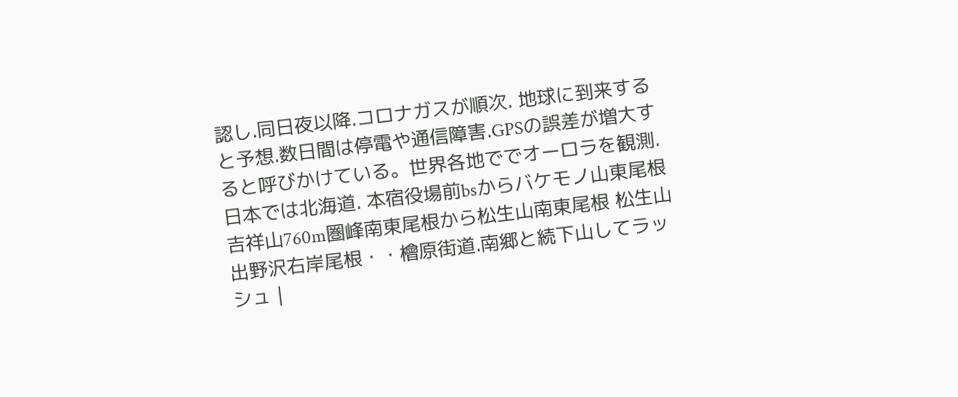認し.同日夜以降.コロナガスが順次. 地球に到来すると予想.数日間は停電や通信障害.GPSの誤差が増大すると呼びかけている。世界各地ででオーロラを観測.日本では北海道. 本宿役場前bsからバケモノ山東尾根 吉祥山760m圏峰南東尾根から松生山南東尾根 松生山出野沢右岸尾根・・檜原街道.南郷と続下山してラッシュ |